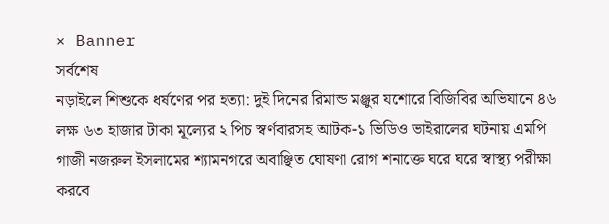× Banner
সর্বশেষ
নড়াইলে শিশুকে ধর্ষণের পর হত্যা: দুই দিনের রিমান্ড মঞ্জুর যশোরে বিজিবির অভিযানে ৪৬ লক্ষ ৬৩ হাজার টাকা মূল্যের ২ পিচ স্বর্ণবারসহ আটক-১ ভিডিও ভাইরালের ঘটনায় এমপি গাজী নজরুল ইসলামের শ্যামনগরে অবাঞ্ছিত ঘোষণা রোগ শনাক্তে ঘরে ঘরে স্বাস্থ্য পরীক্ষা করবে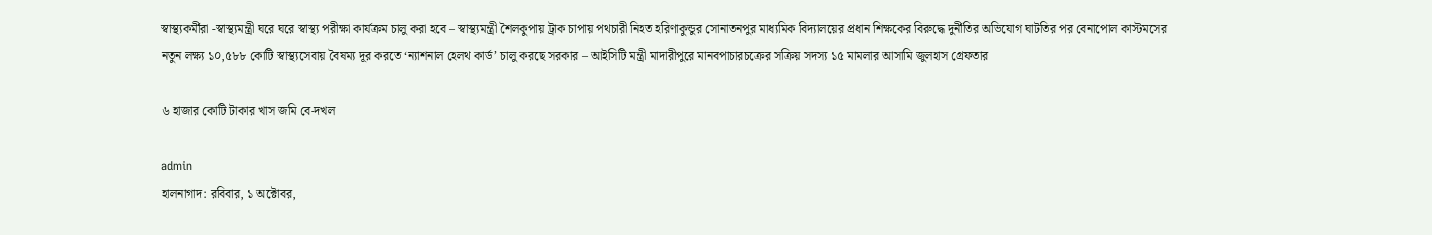স্বাস্থ্যকর্মীরা -স্বাস্থ্যমন্ত্রী ঘরে ঘরে স্বাস্থ্য পরীক্ষা কার্যক্রম চালু করা হবে – স্বাস্থ্যমন্ত্রী শৈলকুপায় ট্রাক চাপায় পথচারী নিহত হরিণাকুন্ডুর সোনাতনপুর মাধ্যমিক বিদ্যালয়ের প্রধান শিক্ষকের বিরুদ্ধে দুর্নীতির অভিযোগ ঘাটতির পর বেনাপোল কাস্টমসের নতুন লক্ষ্য ১০,৫৮৮ কোটি স্বাস্থ্যসেবায় বৈষম্য দূর করতে ‘ন্যাশনাল হেলথ কার্ড’ চালু করছে সরকার – আইসিটি মন্ত্রী মাদারীপুরে মানবপাচারচক্রের সক্রিয় সদস্য ১৫ মামলার আসামি জুলহাস গ্রেফতার

৬ হাজার কোটি টাকার খাস জমি বে-দখল

admin
হালনাগাদ: রবিবার, ১ অক্টোবর,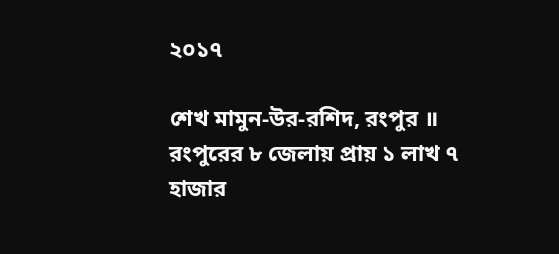২০১৭

শেখ মামুন-উর-রশিদ, রংপুর ॥  রংপুরের ৮ জেলায় প্রায় ১ লাখ ৭ হাজার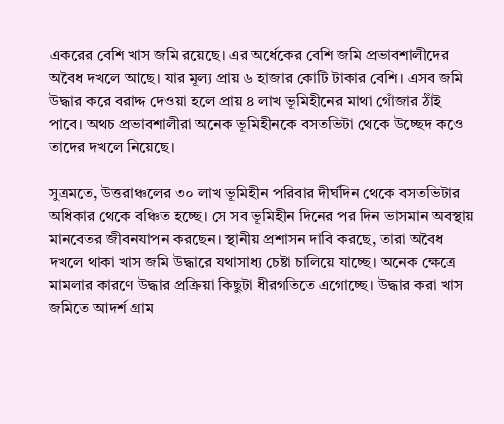একরের বেশি খাস জমি রয়েছে। এর অর্ধেকের বেশি জমি প্রভাবশালীদের অবৈধ দখলে আছে। যার মূল্য প্রায় ৬ হাজার কোটি টাকার বেশি। এসব জমি উদ্ধার করে বরাদ্দ দেওয়া হলে প্রায় ৪ লাখ ভূমিহীনের মাথা গোঁজার ঠাঁই পাবে। অথচ প্রভাবশালীরা অনেক ভূমিহীনকে বসতভিটা থেকে উচ্ছেদ কওে তাদের দখলে নিয়েছে।

সুত্রমতে, উত্তরাঞ্চলের ৩০ লাখ ভূমিহীন পরিবার দীর্ঘদিন থেকে বসতভিটার অধিকার থেকে বঞ্চিত হচ্ছে। সে সব ভূমিহীন দিনের পর দিন ভাসমান অবস্থায় মানবেতর জীবনযাপন করছেন। স্থানীয় প্রশাসন দাবি করছে, তারা অবৈধ দখলে থাকা খাস জমি উদ্ধারে যথাসাধ্য চেষ্টা চালিয়ে যাচ্ছে। অনেক ক্ষেত্রে মামলার কারণে উদ্ধার প্রক্রিয়া কিছুটা ধীরগতিতে এগোচ্ছে। উদ্ধার করা খাস জমিতে আদর্শ গ্রাম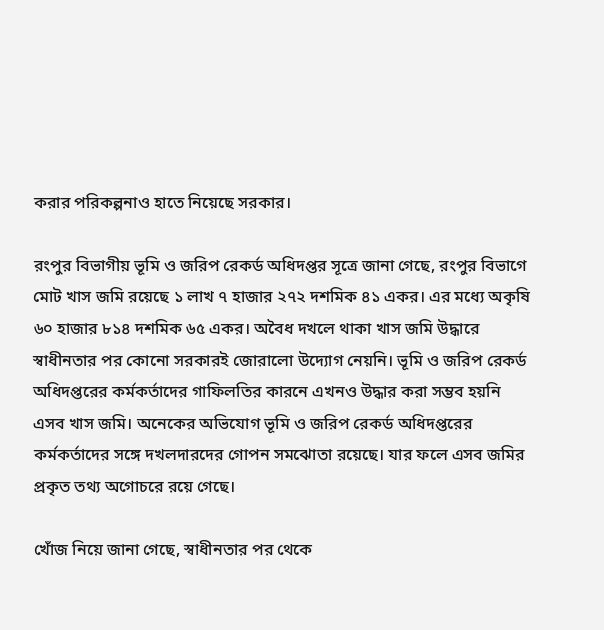করার পরিকল্পনাও হাতে নিয়েছে সরকার।

রংপুর বিভাগীয় ভূমি ও জরিপ রেকর্ড অধিদপ্তর সূত্রে জানা গেছে, রংপুর বিভাগে মোট খাস জমি রয়েছে ১ লাখ ৭ হাজার ২৭২ দশমিক ৪১ একর। এর মধ্যে অকৃষি ৬০ হাজার ৮১৪ দশমিক ৬৫ একর। অবৈধ দখলে থাকা খাস জমি উদ্ধারে স্বাধীনতার পর কোনো সরকারই জোরালো উদ্যোগ নেয়নি। ভূমি ও জরিপ রেকর্ড অধিদপ্তরের কর্মকর্তাদের গাফিলতির কারনে এখনও উদ্ধার করা সম্ভব হয়নি এসব খাস জমি। অনেকের অভিযোগ ভূমি ও জরিপ রেকর্ড অধিদপ্তরের কর্মকর্তাদের সঙ্গে দখলদারদের গোপন সমঝোতা রয়েছে। যার ফলে এসব জমির প্রকৃত তথ্য অগোচরে রয়ে গেছে।

খোঁজ নিয়ে জানা গেছে, স্বাধীনতার পর থেকে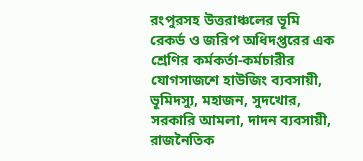রংপুরসহ উত্তরাঞ্চলের ভূমি রেকর্ড ও জরিপ অধিদপ্তরের এক শ্রেণির কর্মকর্তা-কর্মচারীর যোগসাজশে হাউজিং ব্যবসায়ী, ভূমিদস্যু, মহাজন, সুদখোর, সরকারি আমলা, দাদন ব্যবসায়ী, রাজনৈতিক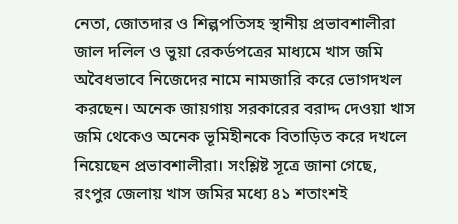নেতা, জোতদার ও শিল্পপতিসহ স্থানীয় প্রভাবশালীরা জাল দলিল ও ভুয়া রেকর্ডপত্রের মাধ্যমে খাস জমি অবৈধভাবে নিজেদের নামে নামজারি করে ভোগদখল করছেন। অনেক জায়গায় সরকারের বরাদ্দ দেওয়া খাস জমি থেকেও অনেক ভূমিহীনকে বিতাড়িত করে দখলে নিয়েছেন প্রভাবশালীরা। সংশ্লিষ্ট সূত্রে জানা গেছে, রংপুর জেলায় খাস জমির মধ্যে ৪১ শতাংশই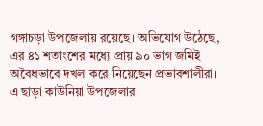গঙ্গাচড়া উপজেলায় রয়েছে। অভিযোগ উঠেছে, এর ৪১ শতাংশের মধ্যে প্রায় ৯০ ভাগ জমিই অবৈধভাবে দখল করে নিয়েছেন প্রভাবশালীরা। এ ছাড়া কাউনিয়া উপজেলার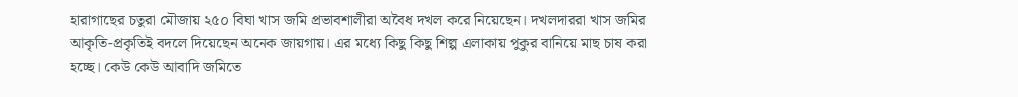হারাগাছের চতুরা মৌজায় ২৫০ বিঘা খাস জমি প্রভাবশালীরা অবৈধ দখল করে নিয়েছেন। দখলদাররা খাস জমির আকৃতি-প্রকৃতিই বদলে দিয়েছেন অনেক জায়গায়। এর মধ্যে কিছু কিছু শিল্প এলাকায় পুকুর বানিয়ে মাছ চাষ করা হচ্ছে। কেউ কেউ আবাদি জমিতে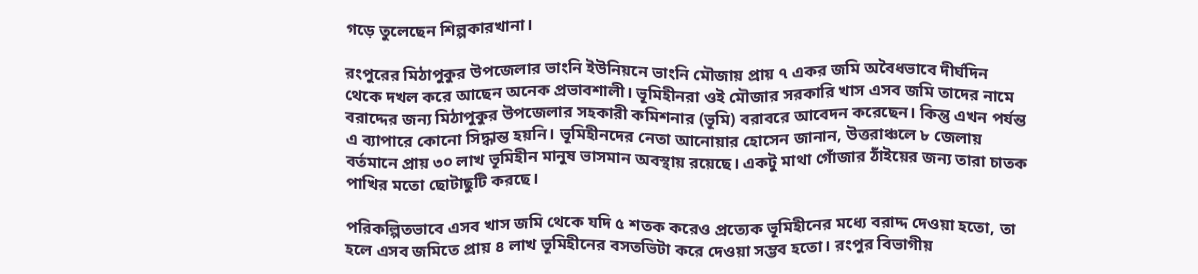গড়ে তুলেছেন শিল্পকারখানা।

রংপুরের মিঠাপুকুর উপজেলার ভাংনি ইউনিয়নে ভাংনি মৌজায় প্রায় ৭ একর জমি অবৈধভাবে দীর্ঘদিন থেকে দখল করে আছেন অনেক প্রভাবশালী। ভূমিহীনরা ওই মৌজার সরকারি খাস এসব জমি তাদের নামে বরাদ্দের জন্য মিঠাপুকুর উপজেলার সহকারী কমিশনার (ভূমি) বরাবরে আবেদন করেছেন। কিন্তু এখন পর্যন্ত এ ব্যাপারে কোনো সিদ্ধান্ত হয়নি। ভূমিহীনদের নেতা আনোয়ার হোসেন জানান, উত্তরাঞ্চলে ৮ জেলায় বর্তমানে প্রায় ৩০ লাখ ভূমিহীন মানুষ ভাসমান অবস্থায় রয়েছে। একটু মাথা গোঁজার ঠাঁইয়ের জন্য তারা চাতক পাখির মতো ছোটাছুটি করছে।

পরিকল্পিতভাবে এসব খাস জমি থেকে যদি ৫ শতক করেও প্রত্যেক ভূমিহীনের মধ্যে বরাদ্দ দেওয়া হতো, তা হলে এসব জমিতে প্রায় ৪ লাখ ভূমিহীনের বসতভিটা করে দেওয়া সম্ভব হতো। রংপুর বিভাগীয়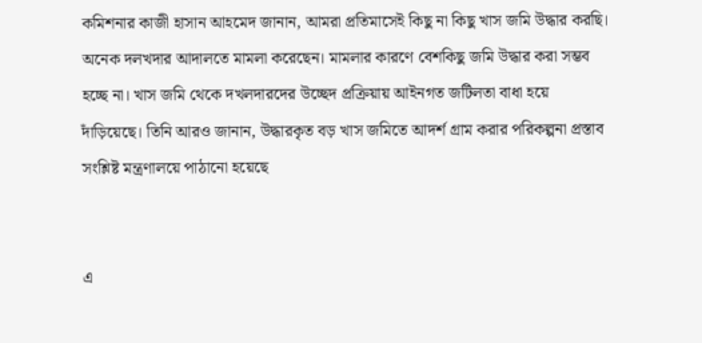কমিশনার কাজী হাসান আহমেদ জানান, আমরা প্রতিমাসেই কিছু না কিছু খাস জমি উদ্ধার করছি। অনেক দলখদার আদালতে মামলা করেছেন। মামলার কারণে বেশকিছু জমি উদ্ধার করা সম্ভব হচ্ছে না। খাস জমি থেকে দখলদারদের উচ্ছেদ প্রক্রিয়ায় আইনগত জটিলতা বাধা হয়ে দাঁড়িয়েছে। তিনি আরও জানান, উদ্ধারকৃত বড় খাস জমিতে আদর্শ গ্রাম করার পরিকল্পনা প্রস্তাব সংশ্লিষ্ট মন্ত্রণালয়ে পাঠানো হয়েছে


এ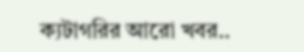ক্যটাগরির আরো খবর..